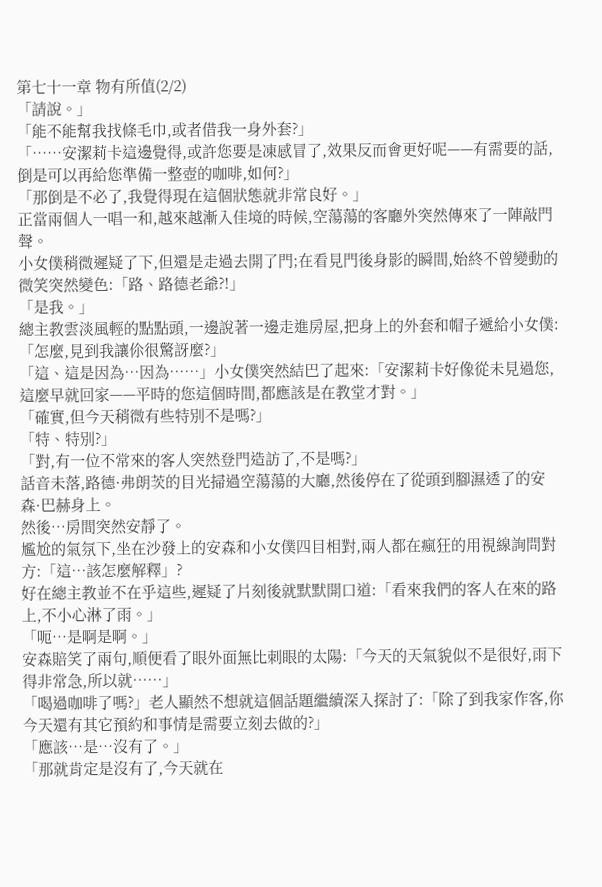第七十一章 物有所值(2/2)
「請說。」
「能不能幫我找條毛巾,或者借我一身外套?」
「……安潔莉卡這邊覺得,或許您要是凍感冒了,效果反而會更好呢——有需要的話,倒是可以再給您準備一整壺的咖啡,如何?」
「那倒是不必了,我覺得現在這個狀態就非常良好。」
正當兩個人一唱一和,越來越漸入佳境的時候,空蕩蕩的客廳外突然傳來了一陣敲門聲。
小女僕稍微遲疑了下,但還是走過去開了門;在看見門後身影的瞬間,始終不曾變動的微笑突然變色:「路、路德老爺?!」
「是我。」
總主教雲淡風輕的點點頭,一邊說著一邊走進房屋,把身上的外套和帽子遞給小女僕:「怎麼,見到我讓伱很驚訝麼?」
「這、這是因為…因為……」小女僕突然結巴了起來:「安潔莉卡好像從未見過您,這麼早就回家——平時的您這個時間,都應該是在教堂才對。」
「確實,但今天稍微有些特別不是嗎?」
「特、特別?」
「對,有一位不常來的客人突然登門造訪了,不是嗎?」
話音未落,路德·弗朗茨的目光掃過空蕩蕩的大廳,然後停在了從頭到腳濕透了的安森·巴赫身上。
然後…房間突然安靜了。
尷尬的氣氛下,坐在沙發上的安森和小女僕四目相對,兩人都在瘋狂的用視線詢問對方:「這…該怎麼解釋」?
好在總主教並不在乎這些,遲疑了片刻後就默默開口道:「看來我們的客人在來的路上,不小心淋了雨。」
「呃…是啊是啊。」
安森賠笑了兩句,順便看了眼外面無比刺眼的太陽:「今天的天氣貌似不是很好,雨下得非常急,所以就……」
「喝過咖啡了嗎?」老人顯然不想就這個話題繼續深入探討了:「除了到我家作客,你今天還有其它預約和事情是需要立刻去做的?」
「應該…是…沒有了。」
「那就肯定是沒有了,今天就在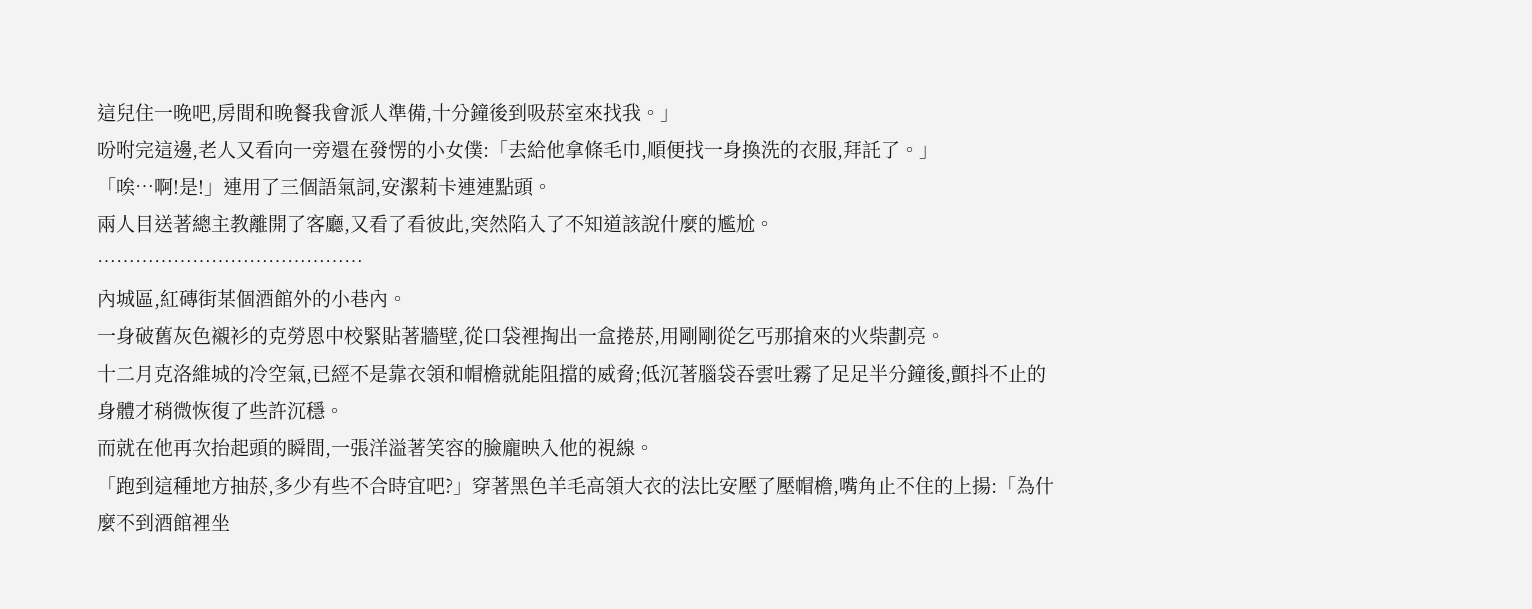這兒住一晚吧,房間和晚餐我會派人準備,十分鐘後到吸菸室來找我。」
吩咐完這邊,老人又看向一旁還在發愣的小女僕:「去給他拿條毛巾,順便找一身換洗的衣服,拜託了。」
「唉…啊!是!」連用了三個語氣詞,安潔莉卡連連點頭。
兩人目送著總主教離開了客廳,又看了看彼此,突然陷入了不知道該說什麼的尷尬。
……………………………………
內城區,紅磚街某個酒館外的小巷內。
一身破舊灰色襯衫的克勞恩中校緊貼著牆壁,從口袋裡掏出一盒捲菸,用剛剛從乞丐那搶來的火柴劃亮。
十二月克洛維城的冷空氣,已經不是靠衣領和帽檐就能阻擋的威脅;低沉著腦袋吞雲吐霧了足足半分鐘後,顫抖不止的身體才稍微恢復了些許沉穩。
而就在他再次抬起頭的瞬間,一張洋溢著笑容的臉龐映入他的視線。
「跑到這種地方抽菸,多少有些不合時宜吧?」穿著黑色羊毛高領大衣的法比安壓了壓帽檐,嘴角止不住的上揚:「為什麼不到酒館裡坐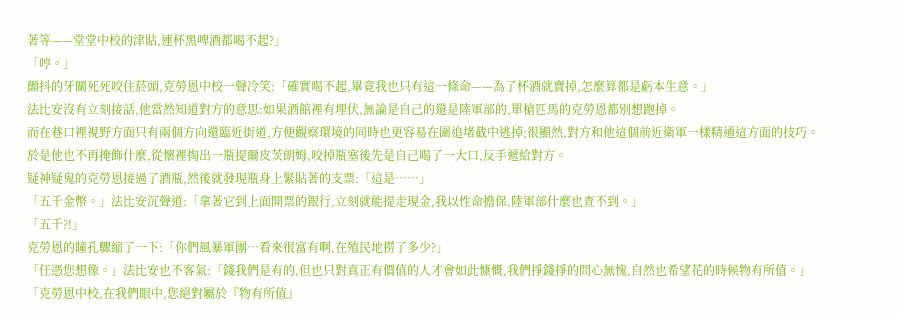著等——堂堂中校的津貼,連杯黑啤酒都喝不起?」
「哼。」
顫抖的牙關死死咬住菸頭,克勞恩中校一聲冷笑:「確實喝不起,畢竟我也只有這一條命——為了杯酒就賣掉,怎麼算都是虧本生意。」
法比安沒有立刻接話,他當然知道對方的意思:如果酒館裡有埋伏,無論是自己的還是陸軍部的,單槍匹馬的克勞恩都別想跑掉。
而在巷口裡視野方面只有兩個方向還臨近街道,方便觀察環境的同時也更容易在圍追堵截中逃掉;很顯然,對方和他這個前近衛軍一樣精通這方面的技巧。
於是他也不再掩飾什麼,從懷裡掏出一瓶提爾皮茨朗姆,咬掉瓶塞後先是自己喝了一大口,反手遞給對方。
疑神疑鬼的克勞恩接過了酒瓶,然後就發現瓶身上緊貼著的支票:「這是……」
「五千金幣。」法比安沉聲道:「拿著它到上面開票的銀行,立刻就能提走現金,我以性命擔保,陸軍部什麼也查不到。」
「五千?!」
克勞恩的瞳孔驟縮了一下:「你們風暴軍團…看來很富有啊,在殖民地撈了多少?」
「任憑您想像。」法比安也不客氣:「錢我們是有的,但也只對真正有價值的人才會如此慷慨,我們掙錢掙的問心無愧,自然也希望花的時候物有所值。」
「克勞恩中校,在我們眼中,您絕對屬於『物有所值』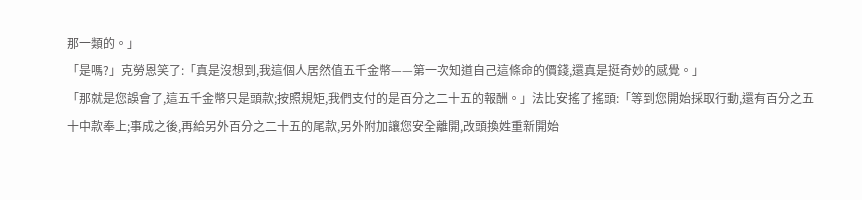那一類的。」
「是嗎?」克勞恩笑了:「真是沒想到,我這個人居然值五千金幣——第一次知道自己這條命的價錢,還真是挺奇妙的感覺。」
「那就是您誤會了,這五千金幣只是頭款;按照規矩,我們支付的是百分之二十五的報酬。」法比安搖了搖頭:「等到您開始採取行動,還有百分之五十中款奉上;事成之後,再給另外百分之二十五的尾款,另外附加讓您安全離開,改頭換姓重新開始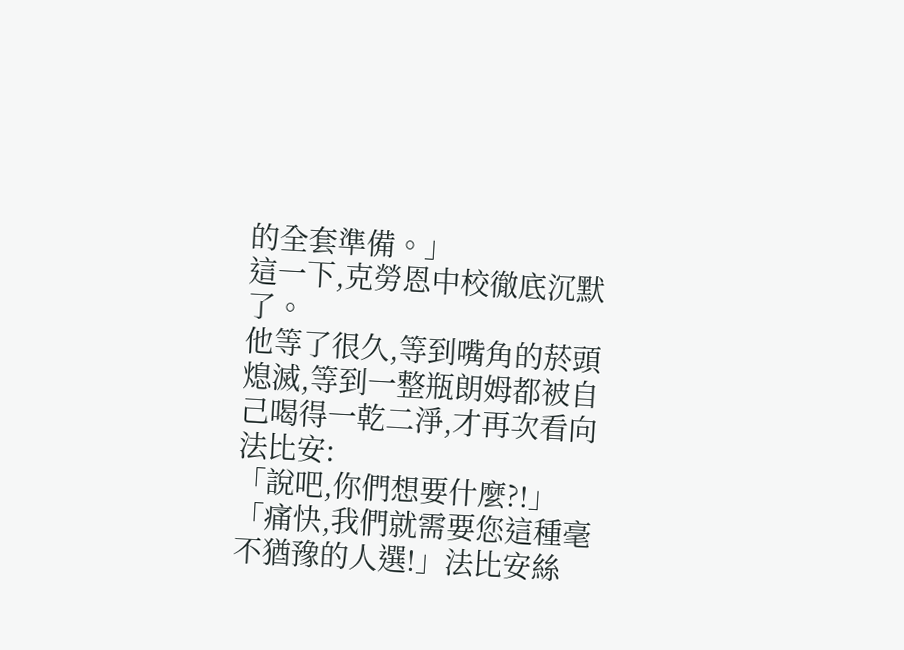的全套準備。」
這一下,克勞恩中校徹底沉默了。
他等了很久,等到嘴角的菸頭熄滅,等到一整瓶朗姆都被自己喝得一乾二淨,才再次看向法比安:
「說吧,你們想要什麼?!」
「痛快,我們就需要您這種毫不猶豫的人選!」法比安絲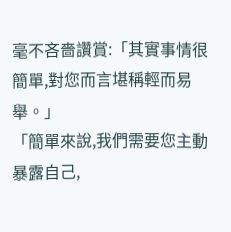毫不吝嗇讚賞:「其實事情很簡單,對您而言堪稱輕而易舉。」
「簡單來說,我們需要您主動暴露自己,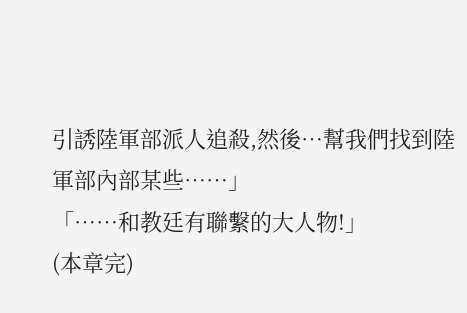引誘陸軍部派人追殺,然後…幫我們找到陸軍部內部某些……」
「……和教廷有聯繫的大人物!」
(本章完)